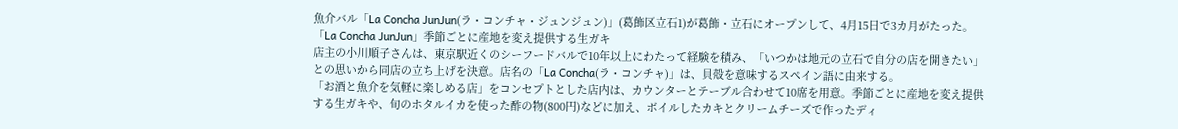魚介バル「La Concha JunJun(ラ・コンチャ・ジュンジュン)」(葛飾区立石1)が葛飾・立石にオープンして、4月15日で3カ月がたった。
「La Concha JunJun」季節ごとに産地を変え提供する生ガキ
店主の小川順子さんは、東京駅近くのシーフードバルで10年以上にわたって経験を積み、「いつかは地元の立石で自分の店を開きたい」との思いから同店の立ち上げを決意。店名の「La Concha(ラ・コンチャ)」は、貝殻を意味するスペイン語に由来する。
「お酒と魚介を気軽に楽しめる店」をコンセプトとした店内は、カウンターとテーブル合わせて10席を用意。季節ごとに産地を変え提供する生ガキや、旬のホタルイカを使った酢の物(800円)などに加え、ボイルしたカキとクリームチーズで作ったディ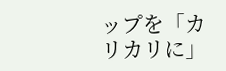ップを「カリカリに」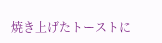焼き上げたトーストに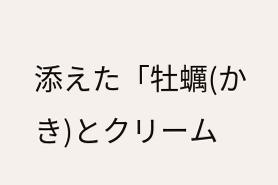添えた「牡蠣(かき)とクリーム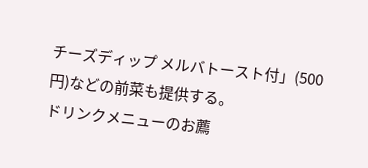チーズディップ メルバトースト付」(500円)などの前菜も提供する。
ドリンクメニューのお薦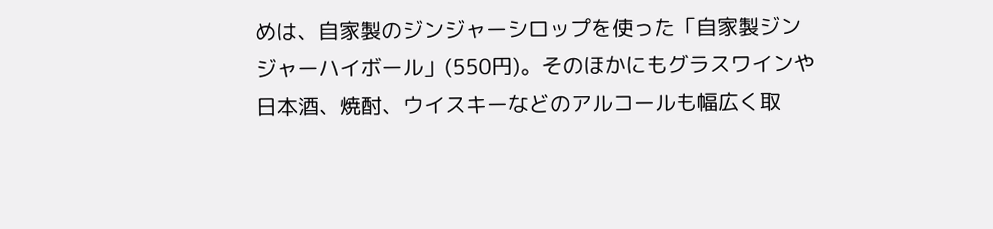めは、自家製のジンジャーシロップを使った「自家製ジンジャーハイボール」(550円)。そのほかにもグラスワインや日本酒、焼酎、ウイスキーなどのアルコールも幅広く取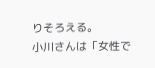りそろえる。
小川さんは「女性で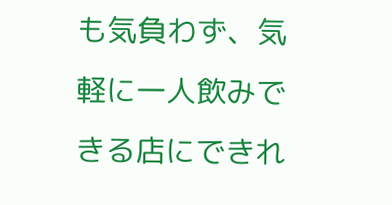も気負わず、気軽に一人飲みできる店にできれ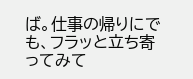ば。仕事の帰りにでも、フラッと立ち寄ってみて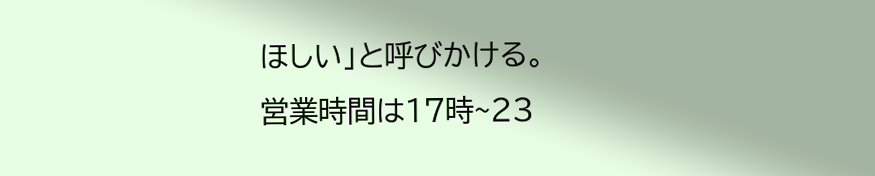ほしい」と呼びかける。
営業時間は17時~23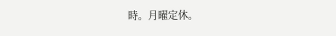時。月曜定休。